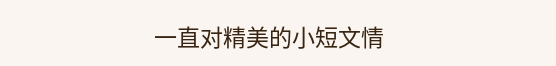一直对精美的小短文情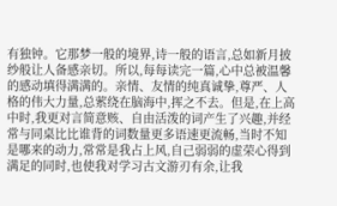有独钟。它那梦一般的境界,诗一般的语言,总如新月披纱般让人备感亲切。所以,每每读完一篇,心中总被温馨的感动填得满满的。亲情、友情的纯真诚挚,尊严、人格的伟大力量,总萦绕在脑海中,挥之不去。但是,在上高中时,我更对言简意赅、自由活泼的词产生了兴趣,并经常与同桌比比谁背的词数量更多语速更流畅,当时不知是哪来的动力,常常是我占上风,自己弱弱的虚荣心得到满足的同时,也使我对学习古文游刃有余,让我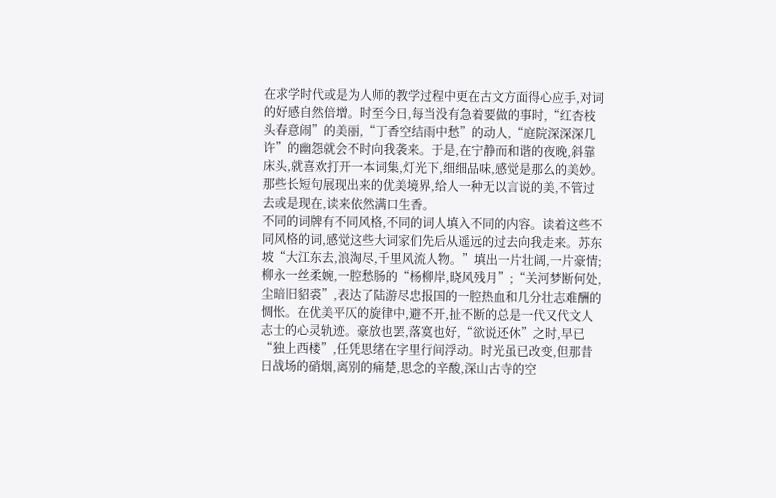在求学时代或是为人师的教学过程中更在古文方面得心应手,对词的好感自然倍增。时至今日,每当没有急着要做的事时,“红杏枝头春意闹”的美丽,“丁香空结雨中愁”的动人,“庭院深深深几许”的幽怨就会不时向我袭来。于是,在宁静而和谐的夜晚,斜靠床头,就喜欢打开一本词集,灯光下,细细品味,感觉是那么的美妙。那些长短句展现出来的优美境界,给人一种无以言说的美,不管过去或是现在,读来依然满口生香。
不同的词牌有不同风格,不同的词人填入不同的内容。读着这些不同风格的词,感觉这些大词家们先后从遥远的过去向我走来。苏东坡“大江东去,浪淘尽,千里风流人物。”填出一片壮阔,一片豪情;柳永一丝柔婉,一腔愁肠的“杨柳岸,晓风残月”;“关河梦断何处,尘暗旧貂裘”,表达了陆游尽忠报国的一腔热血和几分壮志难酬的惆怅。在优美平仄的旋律中,避不开,扯不断的总是一代又代文人志士的心灵轨迹。豪放也罢,落寞也好,“欲说还休”之时,早已“独上西楼”,任凭思绪在字里行间浮动。时光虽已改变,但那昔日战场的硝烟,离别的痛楚,思念的辛酸,深山古寺的空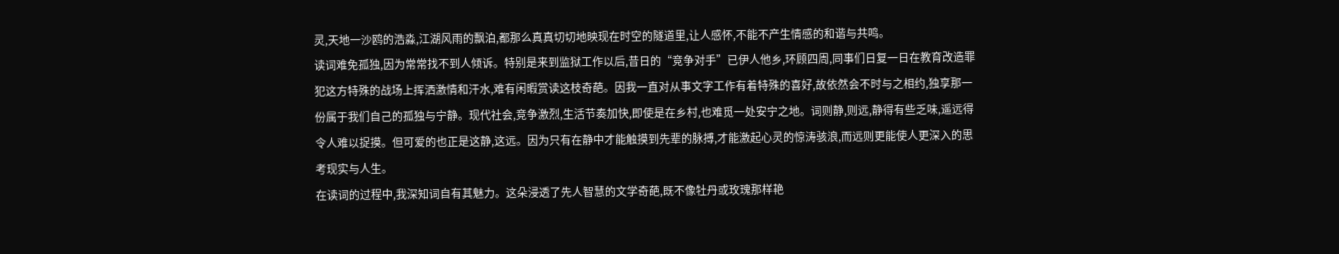灵,天地一沙鸥的浩淼,江湖风雨的飘泊,都那么真真切切地映现在时空的隧道里,让人感怀,不能不产生情感的和谐与共鸣。
读词难免孤独,因为常常找不到人倾诉。特别是来到监狱工作以后,昔日的“竞争对手”已伊人他乡,环顾四周,同事们日复一日在教育改造罪犯这方特殊的战场上挥洒激情和汗水,难有闲暇赏读这枝奇葩。因我一直对从事文字工作有着特殊的喜好,故依然会不时与之相约,独享那一份属于我们自己的孤独与宁静。现代社会,竞争激烈,生活节奏加快,即使是在乡村,也难觅一处安宁之地。词则静,则远,静得有些乏味,遥远得令人难以捉摸。但可爱的也正是这静,这远。因为只有在静中才能触摸到先辈的脉搏,才能激起心灵的惊涛骇浪,而远则更能使人更深入的思考现实与人生。
在读词的过程中,我深知词自有其魅力。这朵浸透了先人智慧的文学奇葩,既不像牡丹或玫瑰那样艳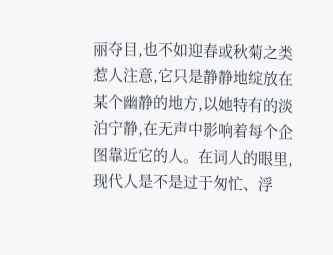丽夺目,也不如迎春或秋菊之类惹人注意,它只是静静地绽放在某个幽静的地方,以她特有的淡泊宁静,在无声中影响着每个企图靠近它的人。在词人的眼里,现代人是不是过于匆忙、浮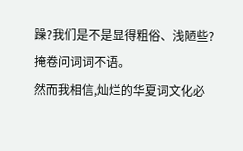躁?我们是不是显得粗俗、浅陋些?掩卷问词词不语。
然而我相信,灿烂的华夏词文化必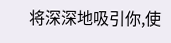将深深地吸引你,使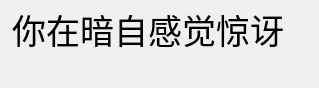你在暗自感觉惊讶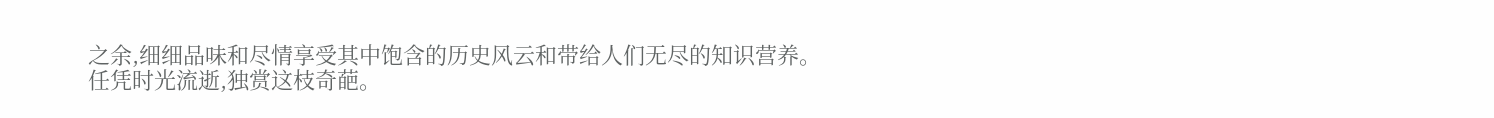之余,细细品味和尽情享受其中饱含的历史风云和带给人们无尽的知识营养。
任凭时光流逝,独赏这枝奇葩。